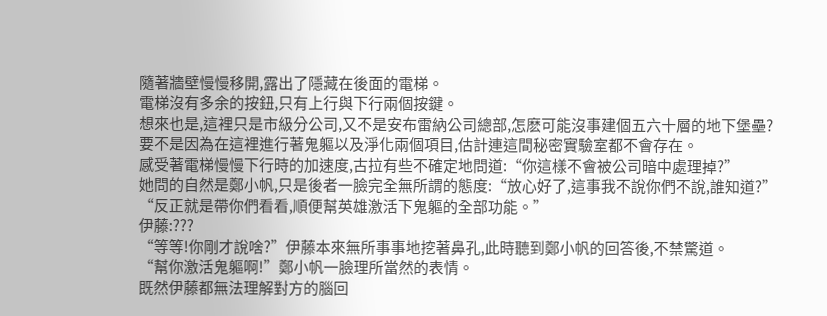隨著牆壁慢慢移開,露出了隱藏在後面的電梯。
電梯沒有多余的按鈕,只有上行與下行兩個按鍵。
想來也是,這裡只是市級分公司,又不是安布雷納公司總部,怎麽可能沒事建個五六十層的地下堡壘?
要不是因為在這裡進行著鬼軀以及淨化兩個項目,估計連這間秘密實驗室都不會存在。
感受著電梯慢慢下行時的加速度,古拉有些不確定地問道:“你這樣不會被公司暗中處理掉?”
她問的自然是鄭小帆,只是後者一臉完全無所謂的態度:“放心好了,這事我不說你們不說,誰知道?”
“反正就是帶你們看看,順便幫英雄激活下鬼軀的全部功能。”
伊藤:???
“等等!你剛才說啥?”伊藤本來無所事事地挖著鼻孔,此時聽到鄭小帆的回答後,不禁驚道。
“幫你激活鬼軀啊!”鄭小帆一臉理所當然的表情。
既然伊藤都無法理解對方的腦回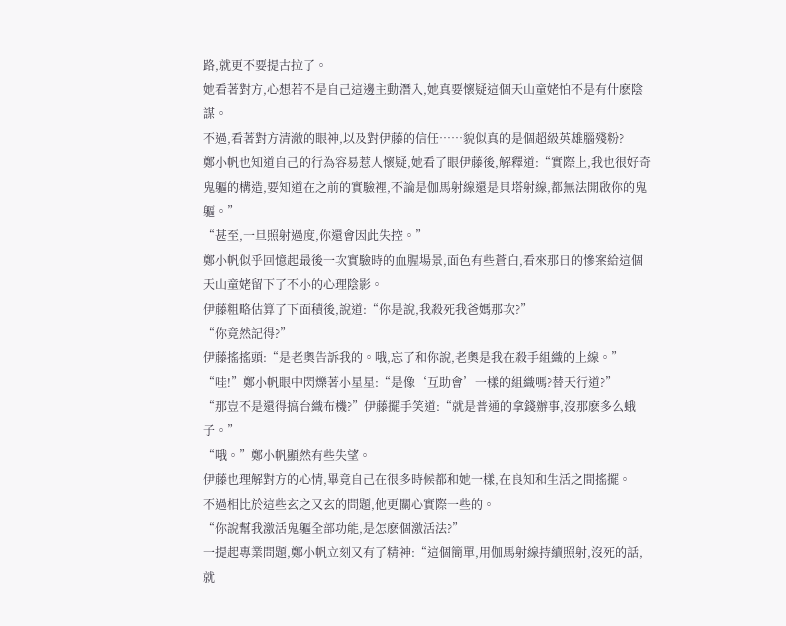路,就更不要提古拉了。
她看著對方,心想若不是自己這邊主動潛入,她真要懷疑這個天山童姥怕不是有什麽陰謀。
不過,看著對方清澈的眼神,以及對伊藤的信任……貌似真的是個超級英雄腦殘粉?
鄭小帆也知道自己的行為容易惹人懷疑,她看了眼伊藤後,解釋道:“實際上,我也很好奇鬼軀的構造,要知道在之前的實驗裡,不論是伽馬射線還是貝塔射線,都無法開啟你的鬼軀。”
“甚至,一旦照射過度,你還會因此失控。”
鄭小帆似乎回憶起最後一次實驗時的血腥場景,面色有些蒼白,看來那日的慘案給這個天山童姥留下了不小的心理陰影。
伊藤粗略估算了下面積後,說道:“你是說,我殺死我爸媽那次?”
“你竟然記得?”
伊藤搖搖頭:“是老奧告訴我的。哦,忘了和你說,老奧是我在殺手組織的上線。”
“哇!”鄭小帆眼中閃爍著小星星:“是像‘互助會’一樣的組織嗎?替天行道?”
“那豈不是還得搞台織布機?”伊藤擺手笑道:“就是普通的拿錢辦事,沒那麽多么蛾子。”
“哦。”鄭小帆顯然有些失望。
伊藤也理解對方的心情,畢竟自己在很多時候都和她一樣,在良知和生活之間搖擺。
不過相比於這些玄之又玄的問題,他更關心實際一些的。
“你說幫我激活鬼軀全部功能,是怎麽個激活法?”
一提起專業問題,鄭小帆立刻又有了精神:“這個簡單,用伽馬射線持續照射,沒死的話,就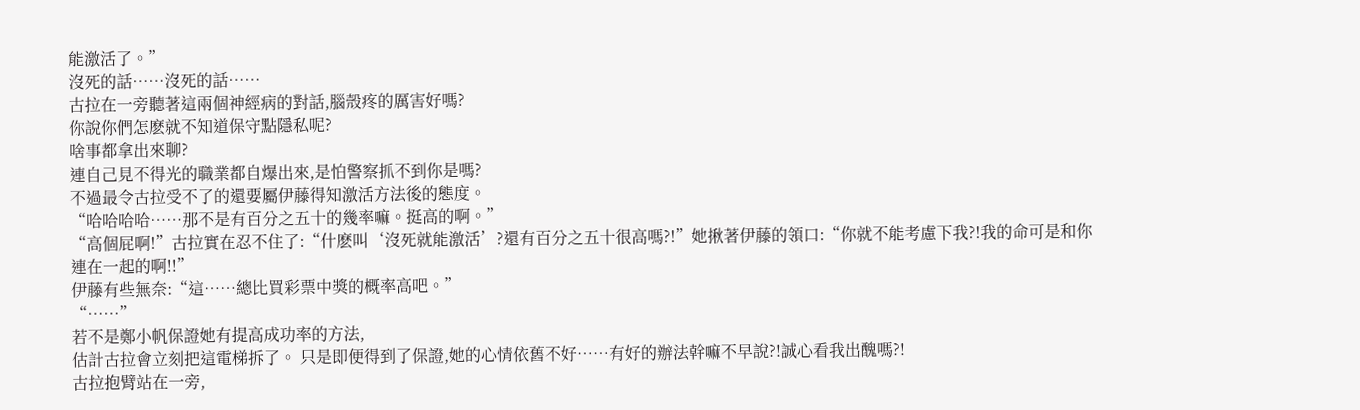能激活了。”
沒死的話……沒死的話……
古拉在一旁聽著這兩個神經病的對話,腦殼疼的厲害好嗎?
你說你們怎麽就不知道保守點隱私呢?
啥事都拿出來聊?
連自己見不得光的職業都自爆出來,是怕警察抓不到你是嗎?
不過最令古拉受不了的還要屬伊藤得知激活方法後的態度。
“哈哈哈哈……那不是有百分之五十的幾率嘛。挺高的啊。”
“高個屁啊!”古拉實在忍不住了:“什麽叫‘沒死就能激活’?還有百分之五十很高嗎?!”她揪著伊藤的領口:“你就不能考慮下我?!我的命可是和你連在一起的啊!!”
伊藤有些無奈:“這……總比買彩票中獎的概率高吧。”
“……”
若不是鄭小帆保證她有提高成功率的方法,
估計古拉會立刻把這電梯拆了。 只是即便得到了保證,她的心情依舊不好……有好的辦法幹嘛不早說?!誠心看我出醜嗎?!
古拉抱臂站在一旁,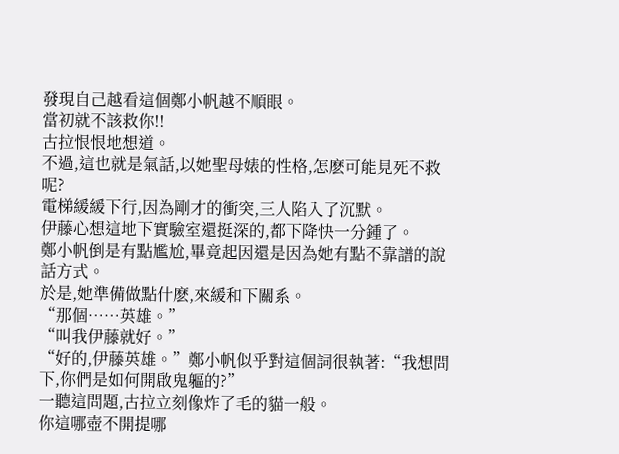發現自己越看這個鄭小帆越不順眼。
當初就不該救你!!
古拉恨恨地想道。
不過,這也就是氣話,以她聖母婊的性格,怎麽可能見死不救呢?
電梯緩緩下行,因為剛才的衝突,三人陷入了沉默。
伊藤心想這地下實驗室還挺深的,都下降快一分鍾了。
鄭小帆倒是有點尷尬,畢竟起因還是因為她有點不靠譜的說話方式。
於是,她準備做點什麽,來緩和下關系。
“那個……英雄。”
“叫我伊藤就好。”
“好的,伊藤英雄。”鄭小帆似乎對這個詞很執著:“我想問下,你們是如何開啟鬼軀的?”
一聽這問題,古拉立刻像炸了毛的貓一般。
你這哪壺不開提哪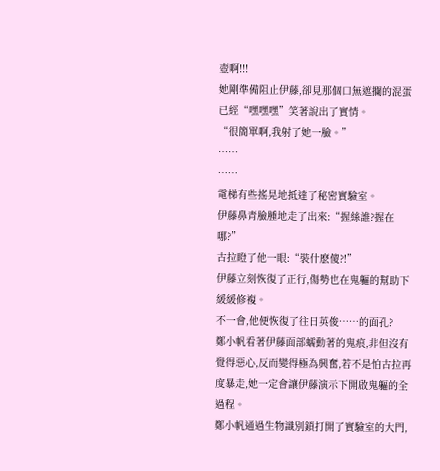壺啊!!!
她剛準備阻止伊藤,卻見那個口無遮攔的混蛋已經“嘿嘿嘿”笑著說出了實情。
“很簡單啊,我射了她一臉。”
……
……
電梯有些搖晃地抵達了秘密實驗室。
伊藤鼻青臉腫地走了出來:“握絲誰?握在哪?”
古拉瞪了他一眼:“裝什麽傻?!”
伊藤立刻恢復了正行,傷勢也在鬼軀的幫助下緩緩修複。
不一會,他便恢復了往日英俊……的面孔?
鄭小帆看著伊藤面部蠕動著的鬼痕,非但沒有覺得惡心,反而變得極為興奮,若不是怕古拉再度暴走,她一定會讓伊藤演示下開啟鬼軀的全過程。
鄭小帆通過生物識別鎖打開了實驗室的大門,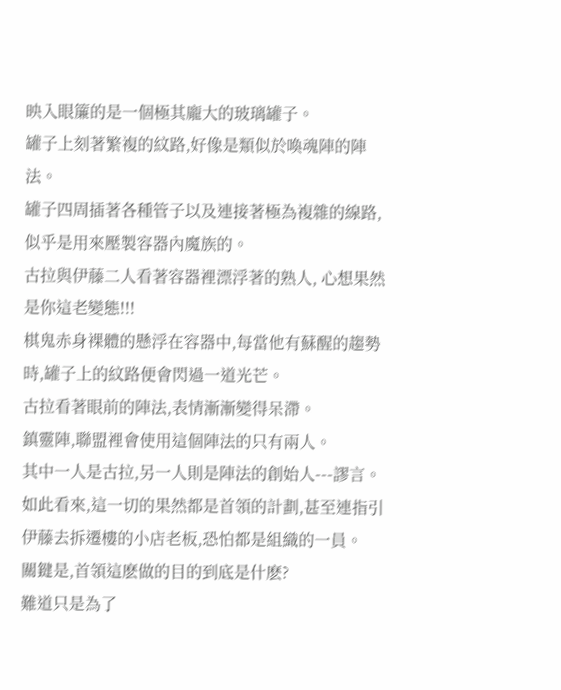映入眼簾的是一個極其龐大的玻璃罐子。
罐子上刻著繁複的紋路,好像是類似於喚魂陣的陣法。
罐子四周插著各種管子以及連接著極為複雜的線路,似乎是用來壓製容器內魔族的。
古拉與伊藤二人看著容器裡漂浮著的熟人, 心想果然是你這老變態!!!
棋鬼赤身裸體的懸浮在容器中,每當他有蘇醒的趨勢時,罐子上的紋路便會閃過一道光芒。
古拉看著眼前的陣法,表情漸漸變得呆滯。
鎮靈陣,聯盟裡會使用這個陣法的只有兩人。
其中一人是古拉,另一人則是陣法的創始人---謬言。
如此看來,這一切的果然都是首領的計劃,甚至連指引伊藤去拆遷樓的小店老板,恐怕都是組織的一員。
關鍵是,首領這麽做的目的到底是什麽?
難道只是為了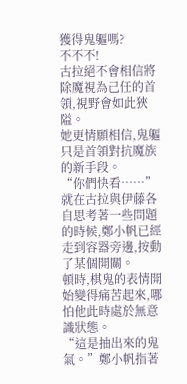獲得鬼軀嗎?
不不不!
古拉絕不會相信將除魔視為己任的首領,視野會如此狹隘。
她更情願相信,鬼軀只是首領對抗魔族的新手段。
“你們快看……”就在古拉與伊藤各自思考著一些問題的時候,鄭小帆已經走到容器旁邊,按動了某個開關。
頓時,棋鬼的表情開始變得痛苦起來,哪怕他此時處於無意識狀態。
“這是抽出來的鬼氣。”鄭小帆指著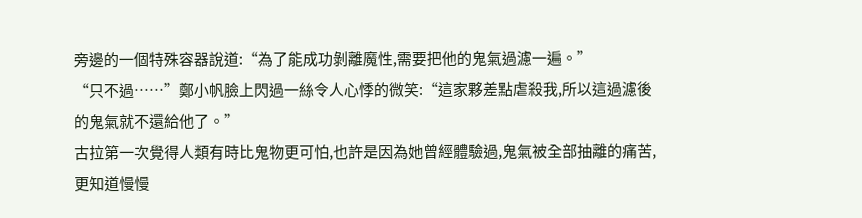旁邊的一個特殊容器說道:“為了能成功剝離魔性,需要把他的鬼氣過濾一遍。”
“只不過……”鄭小帆臉上閃過一絲令人心悸的微笑:“這家夥差點虐殺我,所以這過濾後的鬼氣就不還給他了。”
古拉第一次覺得人類有時比鬼物更可怕,也許是因為她曾經體驗過,鬼氣被全部抽離的痛苦,更知道慢慢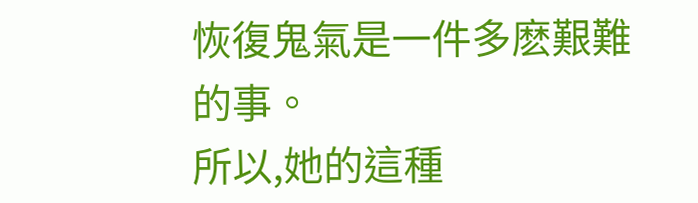恢復鬼氣是一件多麽艱難的事。
所以,她的這種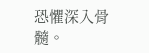恐懼深入骨髓。